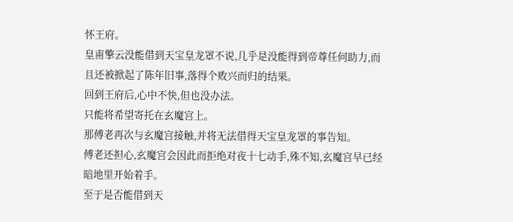怀王府。
皇甫擎云没能借到天宝皇龙罩不说,几乎是没能得到帝尊任何助力,而且还被掀起了陈年旧事,落得个败兴而归的结果。
回到王府后,心中不快,但也没办法。
只能将希望寄托在玄魔宫上。
那傅老再次与玄魔宫接触,并将无法借得天宝皇龙罩的事告知。
傅老还担心,玄魔宫会因此而拒绝对夜十七动手,殊不知,玄魔宫早已经暗地里开始着手。
至于是否能借到天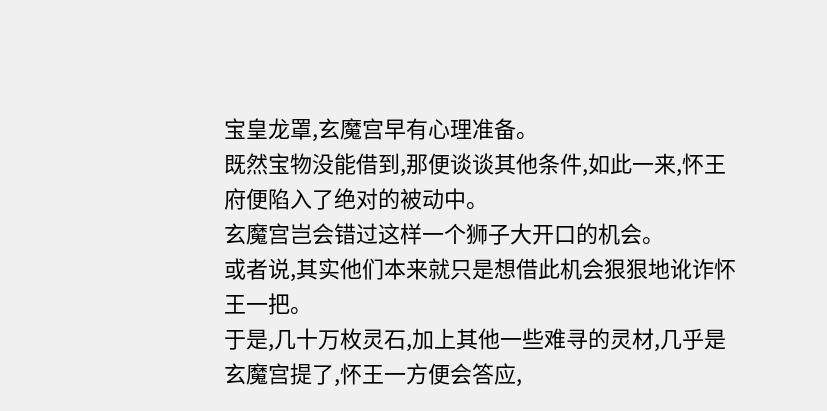宝皇龙罩,玄魔宫早有心理准备。
既然宝物没能借到,那便谈谈其他条件,如此一来,怀王府便陷入了绝对的被动中。
玄魔宫岂会错过这样一个狮子大开口的机会。
或者说,其实他们本来就只是想借此机会狠狠地讹诈怀王一把。
于是,几十万枚灵石,加上其他一些难寻的灵材,几乎是玄魔宫提了,怀王一方便会答应,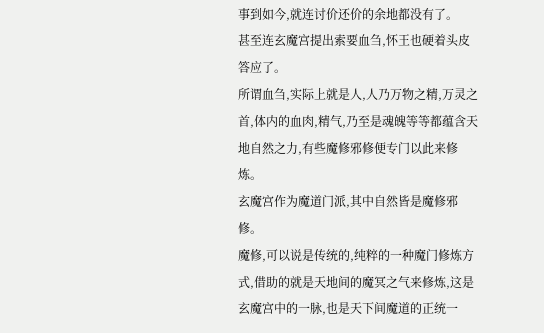事到如今,就连讨价还价的余地都没有了。
甚至连玄魔宫提出索要血刍,怀王也硬着头皮答应了。
所谓血刍,实际上就是人,人乃万物之精,万灵之首,体内的血肉,精气,乃至是魂魄等等都蕴含天地自然之力,有些魔修邪修便专门以此来修炼。
玄魔宫作为魔道门派,其中自然皆是魔修邪修。
魔修,可以说是传统的,纯粹的一种魔门修炼方式,借助的就是天地间的魔冥之气来修炼,这是玄魔宫中的一脉,也是天下间魔道的正统一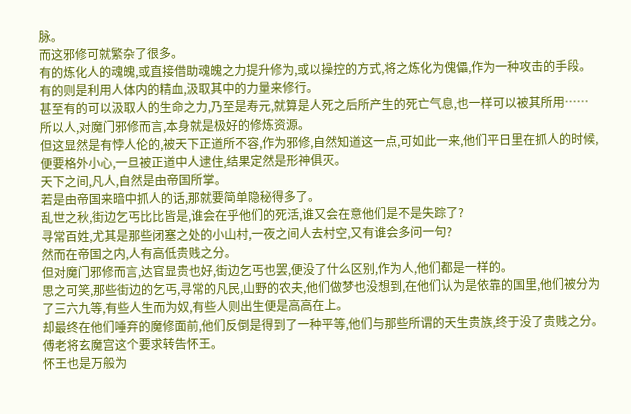脉。
而这邪修可就繁杂了很多。
有的炼化人的魂魄,或直接借助魂魄之力提升修为,或以操控的方式,将之炼化为傀儡,作为一种攻击的手段。
有的则是利用人体内的精血,汲取其中的力量来修行。
甚至有的可以汲取人的生命之力,乃至是寿元,就算是人死之后所产生的死亡气息,也一样可以被其所用……
所以人,对魔门邪修而言,本身就是极好的修炼资源。
但这显然是有悖人伦的,被天下正道所不容,作为邪修,自然知道这一点,可如此一来,他们平日里在抓人的时候,便要格外小心,一旦被正道中人逮住,结果定然是形神俱灭。
天下之间,凡人,自然是由帝国所掌。
若是由帝国来暗中抓人的话,那就要简单隐秘得多了。
乱世之秋,街边乞丐比比皆是,谁会在乎他们的死活,谁又会在意他们是不是失踪了?
寻常百姓,尤其是那些闭塞之处的小山村,一夜之间人去村空,又有谁会多问一句?
然而在帝国之内,人有高低贵贱之分。
但对魔门邪修而言,达官显贵也好,街边乞丐也罢,便没了什么区别,作为人,他们都是一样的。
思之可笑,那些街边的乞丐,寻常的凡民,山野的农夫,他们做梦也没想到,在他们认为是依靠的国里,他们被分为了三六九等,有些人生而为奴,有些人则出生便是高高在上。
却最终在他们唾弃的魔修面前,他们反倒是得到了一种平等,他们与那些所谓的天生贵族,终于没了贵贱之分。
傅老将玄魔宫这个要求转告怀王。
怀王也是万般为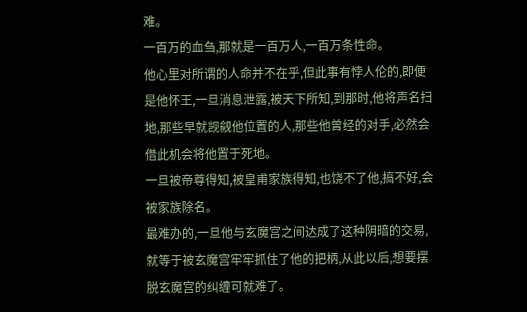难。
一百万的血刍,那就是一百万人,一百万条性命。
他心里对所谓的人命并不在乎,但此事有悖人伦的,即便是他怀王,一旦消息泄露,被天下所知,到那时,他将声名扫地,那些早就觊觎他位置的人,那些他曾经的对手,必然会借此机会将他置于死地。
一旦被帝尊得知,被皇甫家族得知,也饶不了他,搞不好,会被家族除名。
最难办的,一旦他与玄魔宫之间达成了这种阴暗的交易,就等于被玄魔宫牢牢抓住了他的把柄,从此以后,想要摆脱玄魔宫的纠缠可就难了。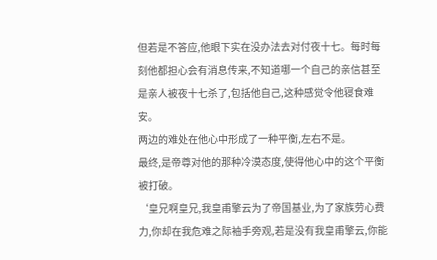但若是不答应,他眼下实在没办法去对付夜十七。每时每刻他都担心会有消息传来,不知道哪一个自己的亲信甚至是亲人被夜十七杀了,包括他自己,这种感觉令他寝食难安。
两边的难处在他心中形成了一种平衡,左右不是。
最终,是帝尊对他的那种冷漠态度,使得他心中的这个平衡被打破。
‘皇兄啊皇兄,我皇甫擎云为了帝国基业,为了家族劳心费力,你却在我危难之际袖手旁观,若是没有我皇甫擎云,你能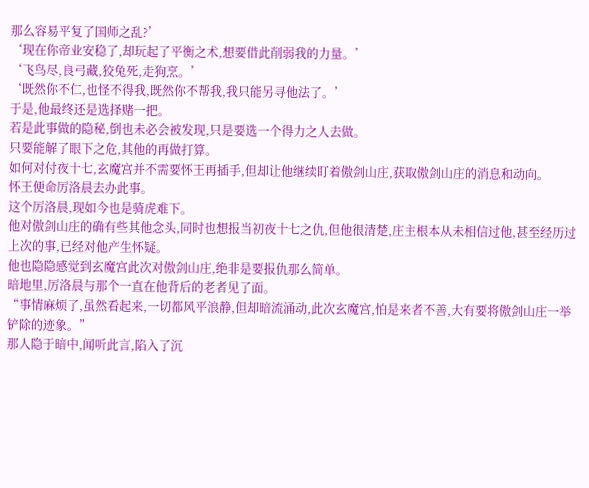那么容易平复了国师之乱?’
‘现在你帝业安稳了,却玩起了平衡之术,想要借此削弱我的力量。’
‘飞鸟尽,良弓藏,狡兔死,走狗烹。’
‘既然你不仁,也怪不得我,既然你不帮我,我只能另寻他法了。’
于是,他最终还是选择赌一把。
若是此事做的隐秘,倒也未必会被发现,只是要选一个得力之人去做。
只要能解了眼下之危,其他的再做打算。
如何对付夜十七,玄魔宫并不需要怀王再插手,但却让他继续盯着傲剑山庄,获取傲剑山庄的消息和动向。
怀王便命厉洛晨去办此事。
这个厉洛晨,现如今也是骑虎难下。
他对傲剑山庄的确有些其他念头,同时也想报当初夜十七之仇,但他很清楚,庄主根本从未相信过他,甚至经历过上次的事,已经对他产生怀疑。
他也隐隐感觉到玄魔宫此次对傲剑山庄,绝非是要报仇那么简单。
暗地里,厉洛晨与那个一直在他背后的老者见了面。
“事情麻烦了,虽然看起来,一切都风平浪静,但却暗流涌动,此次玄魔宫,怕是来者不善,大有要将傲剑山庄一举铲除的迹象。”
那人隐于暗中,闻听此言,陷入了沉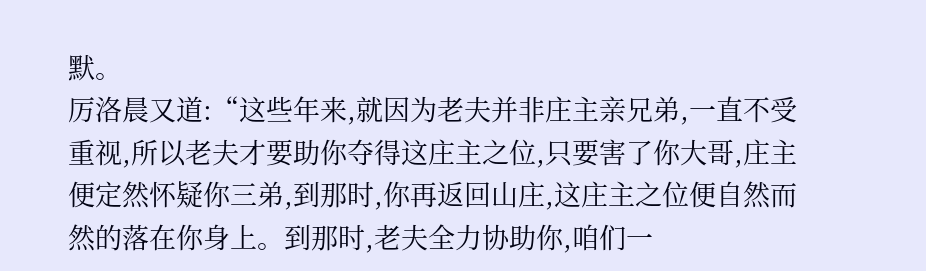默。
厉洛晨又道:“这些年来,就因为老夫并非庄主亲兄弟,一直不受重视,所以老夫才要助你夺得这庄主之位,只要害了你大哥,庄主便定然怀疑你三弟,到那时,你再返回山庄,这庄主之位便自然而然的落在你身上。到那时,老夫全力协助你,咱们一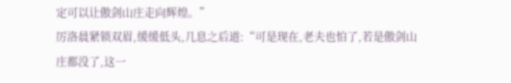定可以让傲剑山庄走向辉煌。”
厉洛晨紧锁双眉,缓缓低头,几息之后道:“可是现在,老夫也怕了,若是傲剑山庄都没了,这一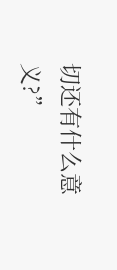切还有什么意义?”